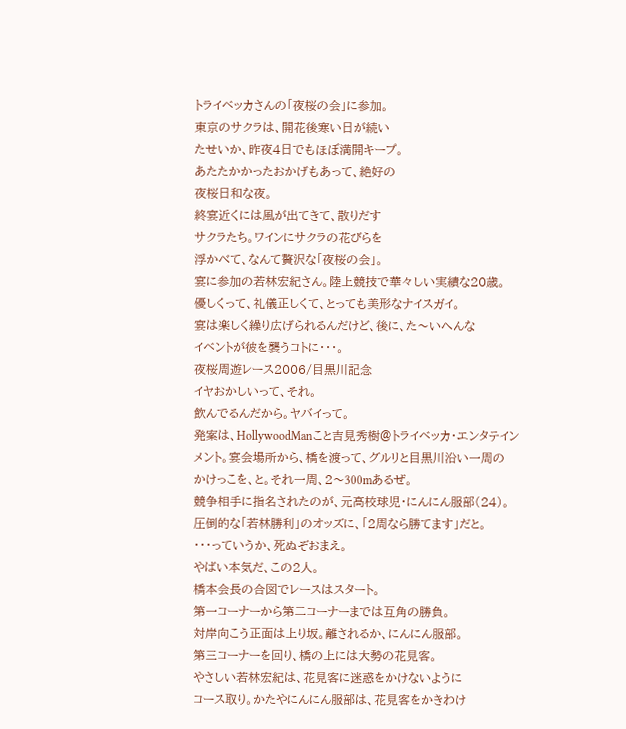トライベッカさんの「夜桜の会」に参加。
東京のサクラは、開花後寒い日が続い
たせいか、昨夜4日でもほぼ満開キープ。
あたたかかったおかげもあって、絶好の
夜桜日和な夜。
終宴近くには風が出てきて、散りだす
サクラたち。ワインにサクラの花びらを
浮かべて、なんて贅沢な「夜桜の会」。
宴に参加の若林宏紀さん。陸上競技で華々しい実績な20歳。
優しくって、礼儀正しくて、とっても美形なナイスガイ。
宴は楽しく繰り広げられるんだけど、後に、た〜いへんな
イベントが彼を襲うコトに・・・。
夜桜周遊レース2006/目黒川記念
イヤおかしいって、それ。
飲んでるんだから。ヤバイって。
発案は、HollywoodManこと吉見秀樹@トライベッカ・エンタテイン
メント。宴会場所から、橋を渡って、グルリと目黒川沿い一周の
かけっこを、と。それ一周、2〜300mあるぜ。
競争相手に指名されたのが、元高校球児・にんにん服部(24)。
圧倒的な「若林勝利」のオッズに、「2周なら勝てます」だと。
・・・っていうか、死ぬぞおまえ。
やばい本気だ、この2人。
橋本会長の合図でレースはスタート。
第一コーナーから第二コーナーまでは互角の勝負。
対岸向こう正面は上り坂。離されるか、にんにん服部。
第三コーナーを回り、橋の上には大勢の花見客。
やさしい若林宏紀は、花見客に迷惑をかけないように
コース取り。かたやにんにん服部は、花見客をかきわけ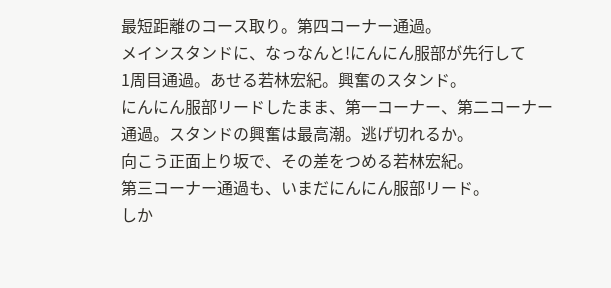最短距離のコース取り。第四コーナー通過。
メインスタンドに、なっなんと!にんにん服部が先行して
1周目通過。あせる若林宏紀。興奮のスタンド。
にんにん服部リードしたまま、第一コーナー、第二コーナー
通過。スタンドの興奮は最高潮。逃げ切れるか。
向こう正面上り坂で、その差をつめる若林宏紀。
第三コーナー通過も、いまだにんにん服部リード。
しか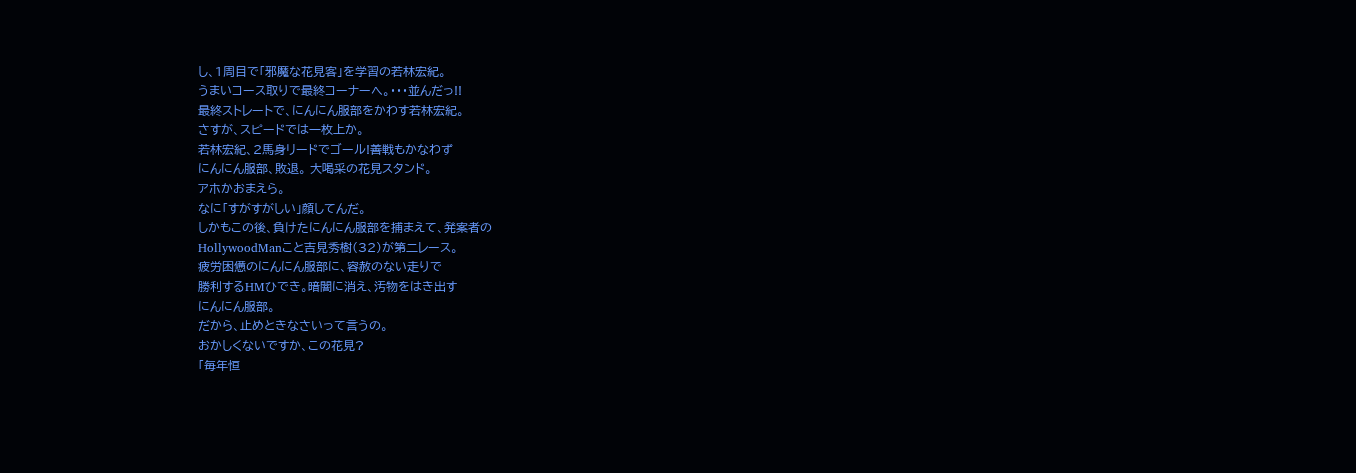し、1周目で「邪魔な花見客」を学習の若林宏紀。
うまいコース取りで最終コーナーへ。・・・並んだっ!!
最終ストレートで、にんにん服部をかわす若林宏紀。
さすが、スピードでは一枚上か。
若林宏紀、2馬身リードでゴール!善戦もかなわず
にんにん服部、敗退。 大喝采の花見スタンド。
アホかおまえら。
なに「すがすがしい」顔してんだ。
しかもこの後、負けたにんにん服部を捕まえて、発案者の
HollywoodManこと吉見秀樹(32)が第二レース。
疲労困憊のにんにん服部に、容赦のない走りで
勝利するHMひでき。暗闇に消え、汚物をはき出す
にんにん服部。
だから、止めときなさいって言うの。
おかしくないですか、この花見?
「毎年恒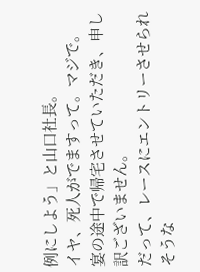例にしよう」と山口社長。
イヤ、死人がでますって。マジで。
宴の途中で帰宅させていただき、申し訳ございません。
だって、レースにエントリーさせられそうな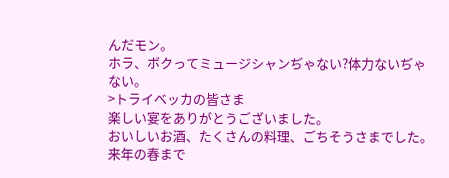んだモン。
ホラ、ボクってミュージシャンぢゃない?体力ないぢゃない。
>トライベッカの皆さま
楽しい宴をありがとうございました。
おいしいお酒、たくさんの料理、ごちそうさまでした。
来年の春まで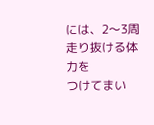には、2〜3周走り抜ける体力を
つけてまい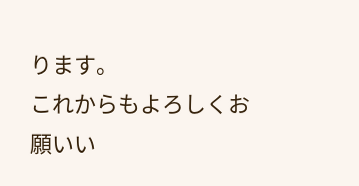ります。
これからもよろしくお願いい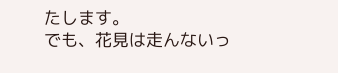たします。
でも、花見は走んないっ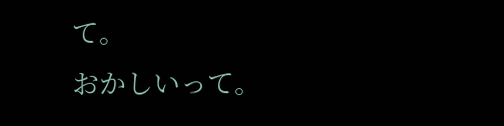て。
おかしいって。